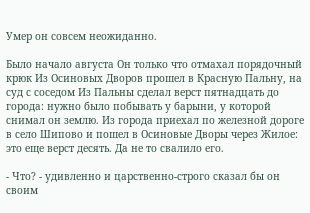Умер он совсем неожиданно.

Было начало августа Он только что отмахал порядочный крюк Из Осиновых Дворов прошел в Красную Пальну, на суд с соседом Из Пальны сделал верст пятнадцать до города: нужно было побывать у барыни, у которой снимал он землю. Из города приехал по железной дороге в село Шипово и пошел в Осиновые Дворы через Жилое: это еще верст десять. Да не то свалило его.

- Что? - удивленно и царственно-строго сказал бы он своим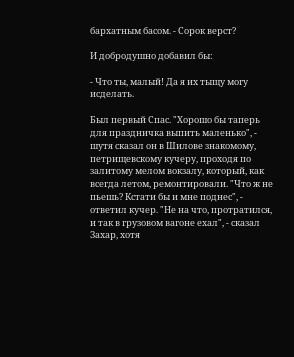бархатным басом. - Сорок верст?

И добродушно добавил бы:

- Что ты, малый! Да я их тыщу могу исделать.

Был первый Спас. "Хорошо бы таперь для праздничка выпить маленько", - шутя сказал он в Шилове знакомому, петрищевскому кучеру, проходя по залитому мелом вокзалу, который, как всегда летом, ремонтировали. "Что ж не пьешь? Кстати бы и мне поднес", - ответил кучер. "Не на что, протратился, и так в грузовом вагоне ехал", - сказал Захар, хотя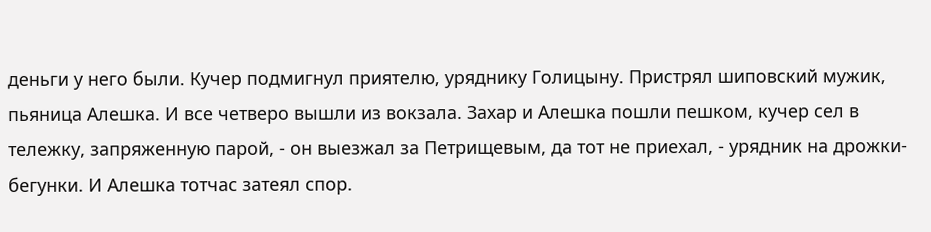деньги у него были. Кучер подмигнул приятелю, уряднику Голицыну. Пристрял шиповский мужик, пьяница Алешка. И все четверо вышли из вокзала. Захар и Алешка пошли пешком, кучер сел в тележку, запряженную парой, - он выезжал за Петрищевым, да тот не приехал, - урядник на дрожки-бегунки. И Алешка тотчас затеял спор.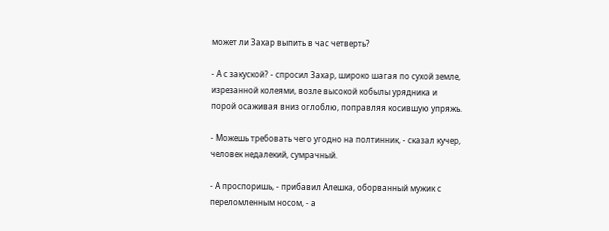может ли Захар выпить в час четверть?

- А с закуской? - спросил Захар, широко шагая по сухой земле, изрезанной колеями, возле высокой кобылы урядника и порой осаживая вниз оглоблю, поправляя косившую упряжь.

- Можешь требовать чего угодно на полтинник, - сказал кучер, человек недалекий, сумрачный.

- А проспоришь, - прибавил Алешка, оборванный мужик с переломленным носом, - а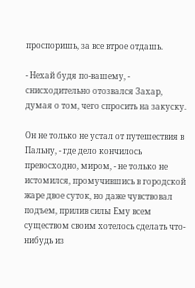проспоришь, за все втрое отдашь.

- Нехай будя по-вашему, - снисходительно отозвался Захар, думая о том, чего спросить на закуску.

Он не только не устал от путешествия в Пальну, - где дело кончилось превосходно, миром, - не только не истомился, промучившись в городской жаре двое суток, но даже чувствовал подъем, прилив силы Ему всем существом своим хотелось сделать что-нибудь из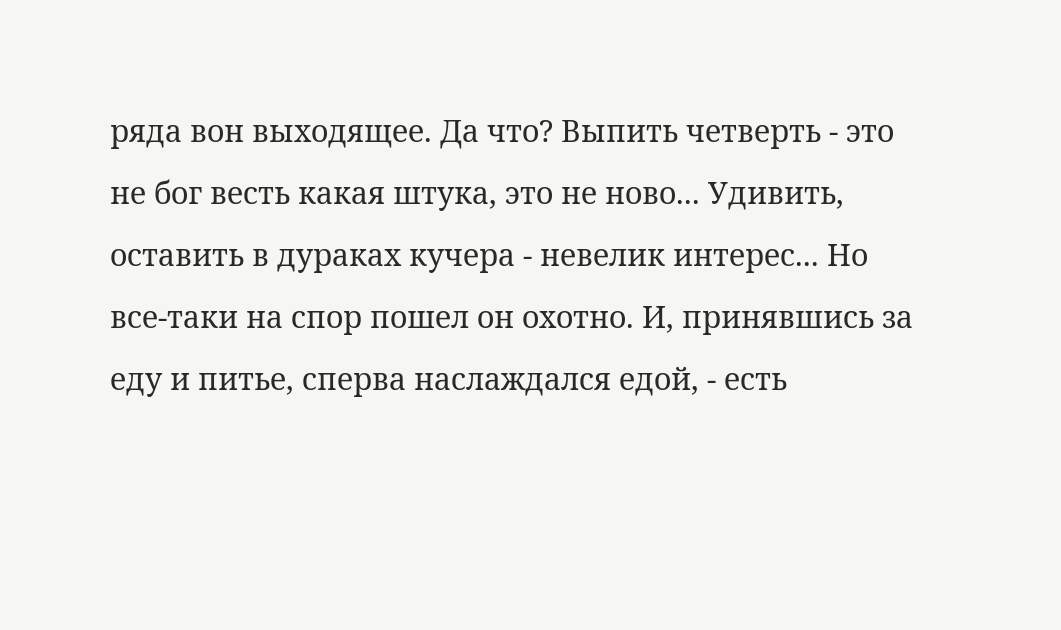ряда вон выходящее. Да что? Выпить четверть - это не бог весть какая штука, это не ново... Удивить, оставить в дураках кучера - невелик интерес... Но все-таки на спор пошел он охотно. И, принявшись за еду и питье, сперва наслаждался едой, - есть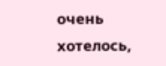очень хотелось,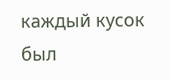каждый кусок был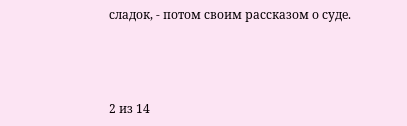сладок, - потом своим рассказом о суде.



2 из 14